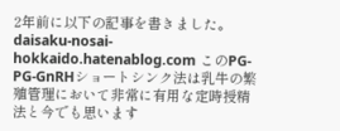2年前に以下の記事を書きました。 daisaku-nosai-hokkaido.hatenablog.com このPG-PG-GnRHショートシンク法は乳牛の繁殖管理において非常に有用な定時授精法と今でも思います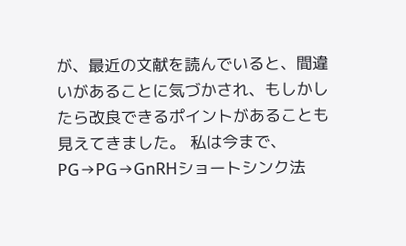が、最近の文献を読んでいると、間違いがあることに気づかされ、もしかしたら改良できるポイントがあることも見えてきました。 私は今まで、PG→PG→GnRHショートシンク法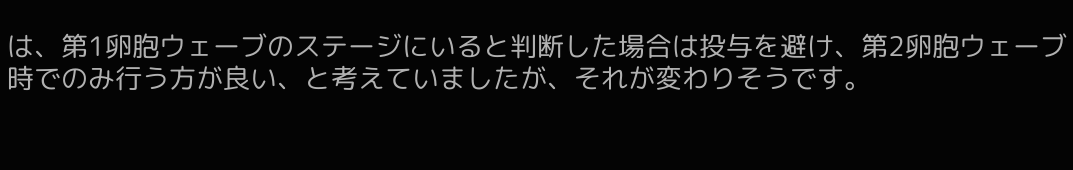は、第1卵胞ウェーブのステージにいると判断した場合は投与を避け、第2卵胞ウェーブ時でのみ行う方が良い、と考えていましたが、それが変わりそうです。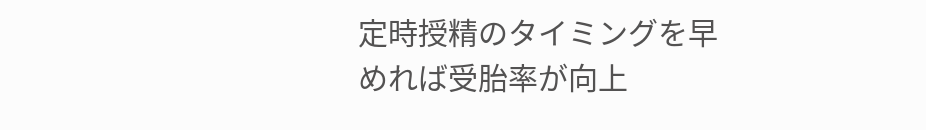定時授精のタイミングを早めれば受胎率が向上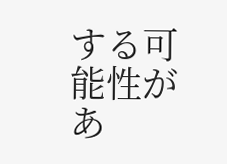する可能性があ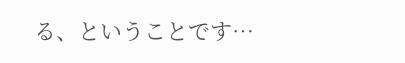る、ということです…